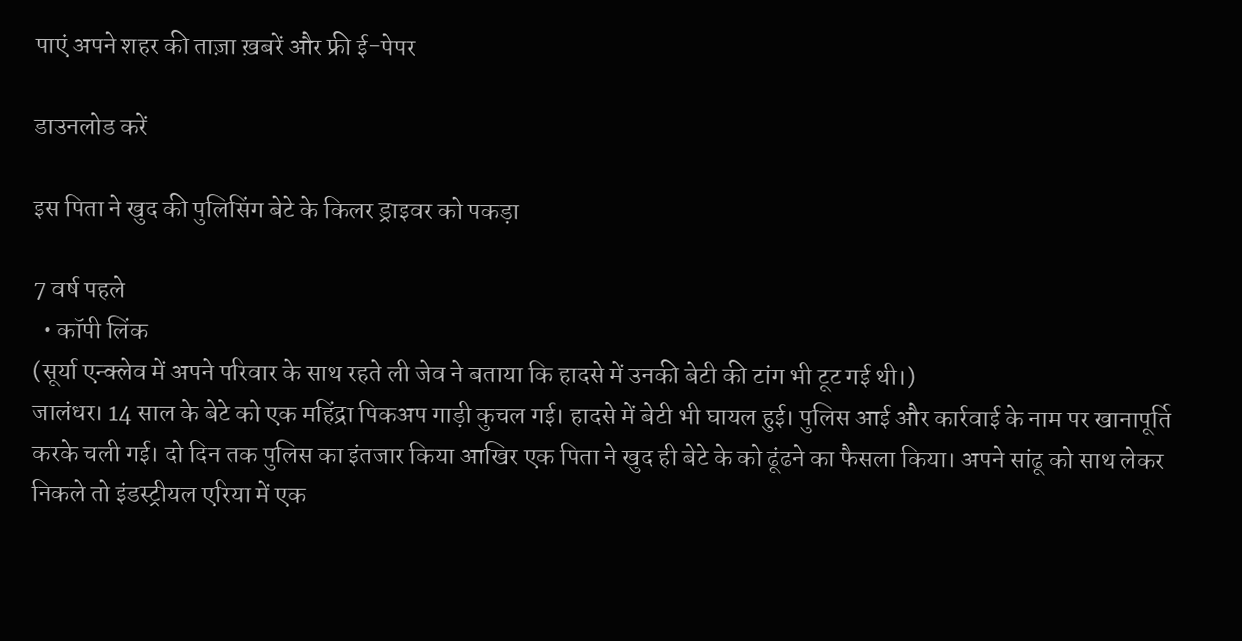पाएं अपने शहर की ताज़ा ख़बरें और फ्री ई-पेपर

डाउनलोड करें

इस पिता ने खुद की पुलिसिंग बेटे के किलर ड्राइवर को पकड़ा

7 वर्ष पहले
  • कॉपी लिंक
(सूर्या एन्क्लेव में अपने परिवार के साथ रहते ली जेव ने बताया कि हादसे में उनकी बेटी की टांग भी टूट गई थी।)
जालंधर। 14 साल के बेटे को एक महिंद्रा पिकअप गाड़ी कुचल गई। हादसे में बेटी भी घायल हुई। पुलिस आई और कार्रवाई के नाम पर खानापूर्ति करके चली गई। दो दिन तक पुलिस का इंतजार किया आखिर एक पिता ने खुद ही बेटे के को ढूंढने का फैसला किया। अपने सांढू को साथ लेकर निकले तो इंडस्ट्रीयल एरिया में एक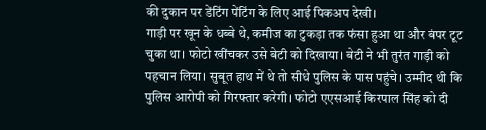की दुकान पर डेंटिंग पेंटिंग के लिए आई पिकअप देखी।
गाड़ी पर खून के धब्बे थे, कमीज का टुकड़ा तक फंसा हुआ था और बंपर टूट चुका था। फोटो खींचकर उसे बेटी को दिखाया। बेटी ने भी तुरंत गाड़ी को पहचान लिया। सुबूत हाथ में थे तो सीधे पुलिस के पास पहुंचे। उम्मीद थी कि पुलिस आरोपी को गिरफ्तार करेगी। फोटो एएसआई किरपाल सिंह को दी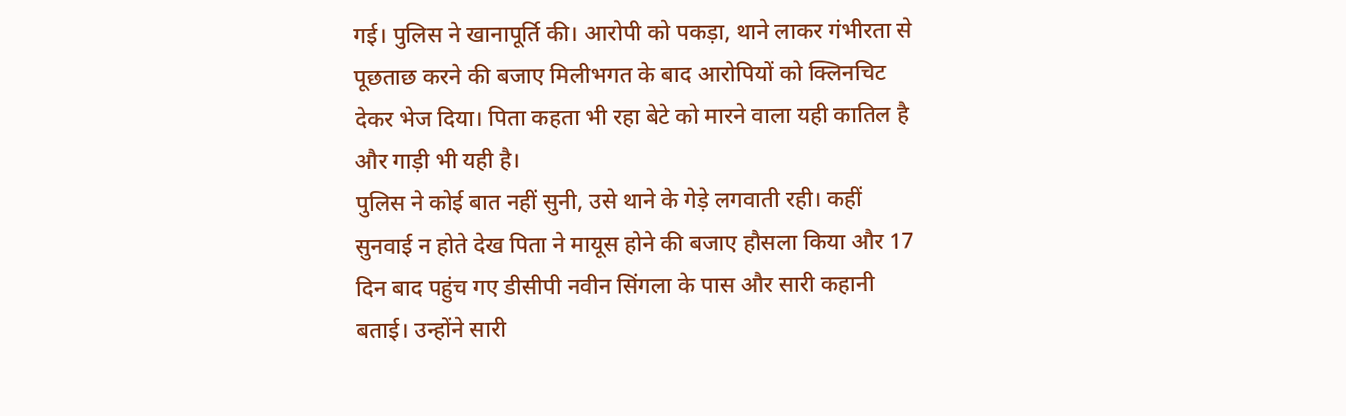गई। पुलिस ने खानापूर्ति की। आरोपी को पकड़ा, थाने लाकर गंभीरता से पूछताछ करने की बजाए मिलीभगत के बाद आरोपियों को क्लिनचिट देकर भेज दिया। पिता कहता भी रहा बेटे को मारने वाला यही कातिल है और गाड़ी भी यही है।
पुलिस ने कोई बात नहीं सुनी, उसे थाने के गेड़े लगवाती रही। कहीं सुनवाई न होते देख पिता ने मायूस होने की बजाए हौसला किया और 17 दिन बाद पहुंच गए डीसीपी नवीन सिंगला के पास और सारी कहानी बताई। उन्होंने सारी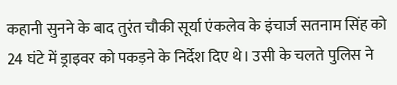कहानी सुनने के बाद तुरंत चौकी सूर्या एंकलेव के इंचार्ज सतनाम सिंह को 24 घंटे में ड्राइवर को पकड़ने के निर्देश दिए थे। उसी के चलते पुलिस ने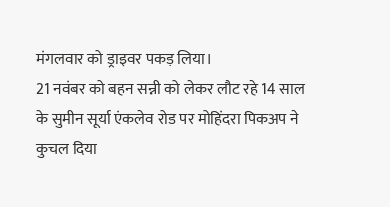मंगलवार को ड्राइवर पकड़ लिया।
21 नवंबर को बहन सन्नी को लेकर लौट रहे 14 साल के सुमीन सूर्या एंकलेव रोड पर मोहिंदरा पिकअप ने कुचल दिया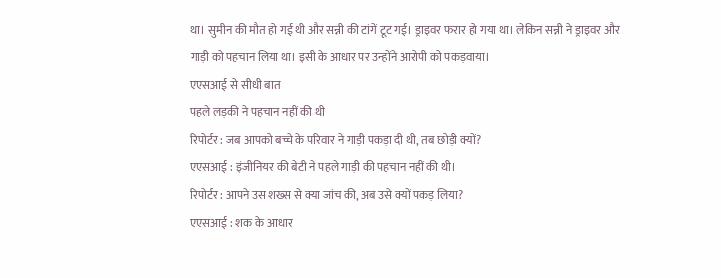था। सुमीन की मौत हो गई थी और सन्नी की टांगें टूट गई। ड्राइवर फरार हो गया था। लेकिन सन्नी ने ड्राइवर और गाड़ी को पहचान लिया था। इसी के आधार पर उन्होंने आरोपी को पकड़वाया।
एएसआई से सीधी बात
पहले लड़की ने पहचान नहीं की थी
रिपोर्टर : जब आपको बच्चे के परिवार ने गाड़ी पकड़ा दी थी, तब छोड़ी क्यों?
एएसआई : इंजीनियर की बेटी ने पहले गाड़ी की पहचान नहीं की थी।
रिपोर्टर : आपने उस शख्स से क्या जांच की, अब उसे क्यों पकड़ लिया?
एएसआई : शक के आधार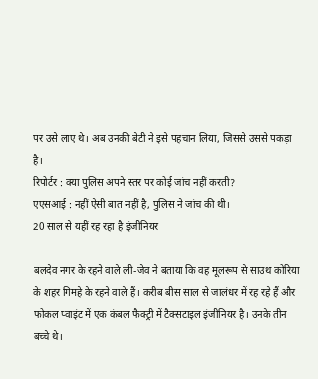पर उसे लाए थे। अब उनकी बेटी ने इसे पहचान लिया, जिससे उससे पकड़ा है।
रिपोर्टर : क्या पुलिस अपने स्तर पर कोई जांच नहीं करती?
एएसआई : नहीं ऐसी बात नहीं है, पुलिस ने जांच की थी।
20 साल से यहीं रह रहा है इंजीनियर

बलदेव नगर के रहने वाले ली-जेव ने बताया कि वह मूलरूप से साउथ कोरिया के शहर गिमहे के रहने वाले हैं। करीब बीस साल से जालंधर में रह रहे हैं और फोकल प्वाइंट में एक कंबल फैक्ट्री में टैक्सटाइल इंजीनियर है। उनके तीन बच्चे थे।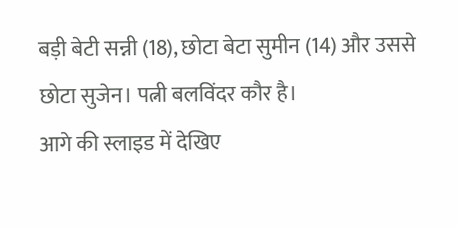बड़ी बेटी सन्नी (18), छोटा बेटा सुमीन (14) और उससे छोटा सुजेन। पत्नी बलविंदर कौर है।
आगे की स्लाइड में देखिए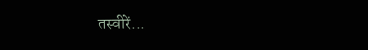तस्वीरें...